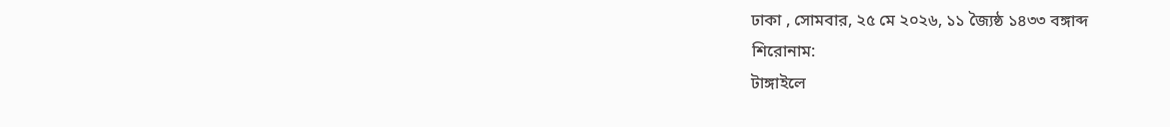ঢাকা , সোমবার, ২৫ মে ২০২৬, ১১ জ্যৈষ্ঠ ১৪৩৩ বঙ্গাব্দ
শিরোনাম:
টাঙ্গাইলে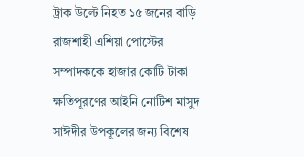ট্রাক উল্টে নিহত ১৫ জনের বাড়ি রাজশাহী এশিয়া পোস্টের সম্পাদককে হাজার কোটি টাকা ক্ষতিপূরণের আইনি নোটিশ মাসুদ সাঈদীর উপকূলের জন্য বিশেষ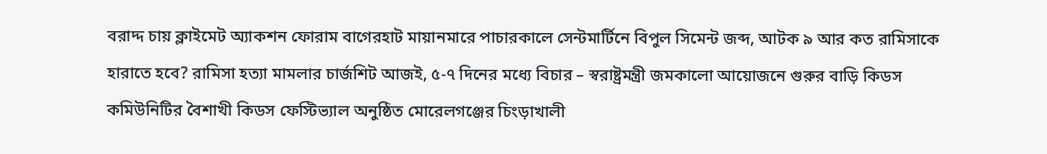বরাদ্দ চায় ক্লাইমেট অ্যাকশন ফোরাম বাগেরহাট মায়ানমারে পাচারকালে সেন্টমার্টিনে বিপুল সিমেন্ট জব্দ, আটক ৯ আর কত রামিসাকে হারাতে হবে? রামিসা হত্যা মামলার চার্জশিট আজই, ৫-৭ দিনের মধ্যে বিচার – স্বরাষ্ট্রমন্ত্রী জমকালো আয়োজনে গুরুর বাড়ি কিডস কমিউনিটির বৈশাখী কিডস ফেস্টিভ্যাল অনুষ্ঠিত মোরেলগঞ্জের চিংড়াখালী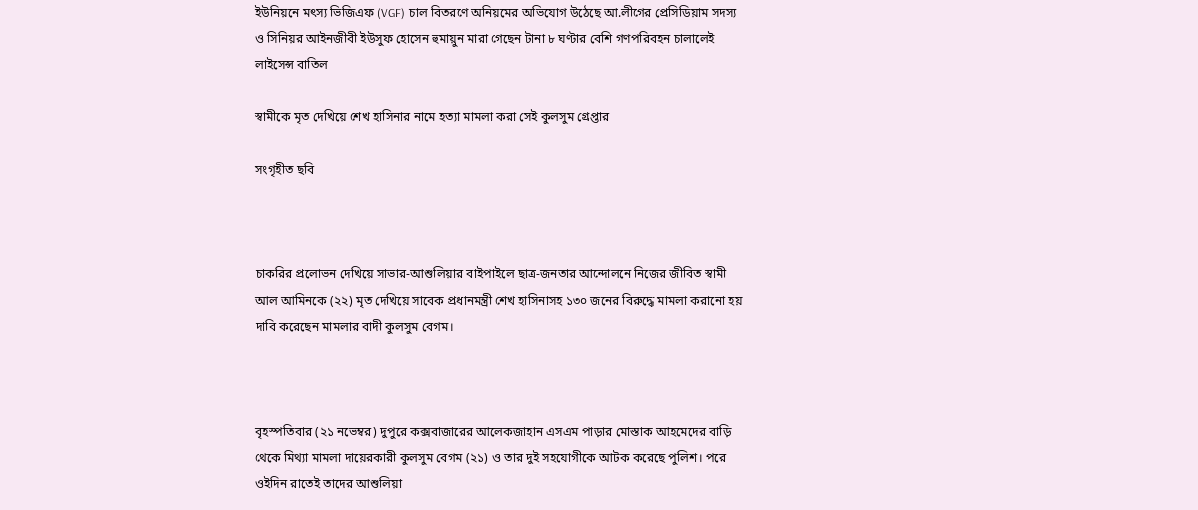ইউনিয়নে মৎস্য ভিজিএফ (VGF) চাল বিতরণে অনিয়মের অভিযোগ উঠেছে আ.লীগের প্রেসিডিয়াম সদস্য ও সিনিয়র আইনজীবী ইউসুফ হোসেন হুমায়ুন মারা গেছেন টানা ৮ ঘণ্টার বেশি গণপরিবহন চালালেই লাইসেন্স বাতিল

স্বামীকে মৃত দেখিয়ে শেখ হাসিনার নামে হত্যা মামলা করা সেই কুলসুম গ্রেপ্তার

সংগৃহীত ছবি



চাকরির প্রলোভন দেখিয়ে সাভার-আশুলিয়ার বাইপাইলে ছাত্র-জনতার আন্দোলনে নিজের জীবিত স্বামী আল আমিনকে (২২) মৃত দেখিয়ে সাবেক প্রধানমন্ত্রী শেখ হাসিনাসহ ১৩০ জনের বিরুদ্ধে মামলা করানো হয় দাবি করেছেন মামলার বাদী কুলসুম বেগম।



বৃহস্পতিবার (২১ নভেম্বর) দুপুরে কক্সবাজারের আলেকজাহান এসএম পাড়ার মোস্তাক আহমেদের বাড়ি থেকে মিথ্যা মামলা দায়েরকারী কুলসুম বেগম (২১) ও তার দুই সহযোগীকে আটক করেছে পুলিশ। পরে ওইদিন রাতেই তাদের আশুলিয়া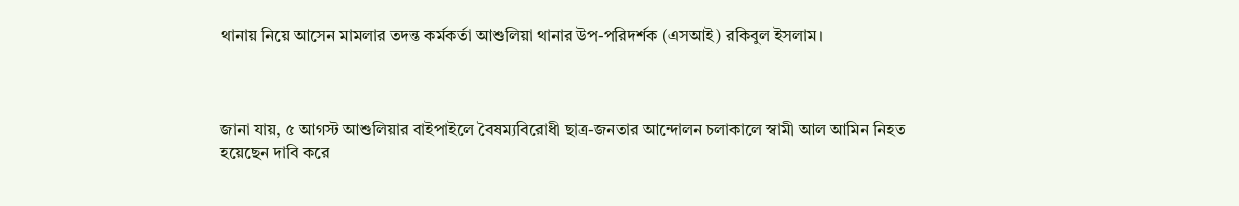থানায় নিয়ে আসেন মামলার তদন্ত কর্মকর্তা আশুলিয়া থানার উপ-পরিদর্শক (এসআই) রকিবুল ইসলাম।



জানা যায়, ৫ আগস্ট আশুলিয়ার বাইপাইলে বৈষম্যবিরোধী ছাত্র-জনতার আন্দোলন চলাকালে স্বামী আল আমিন নিহত হয়েছেন দাবি করে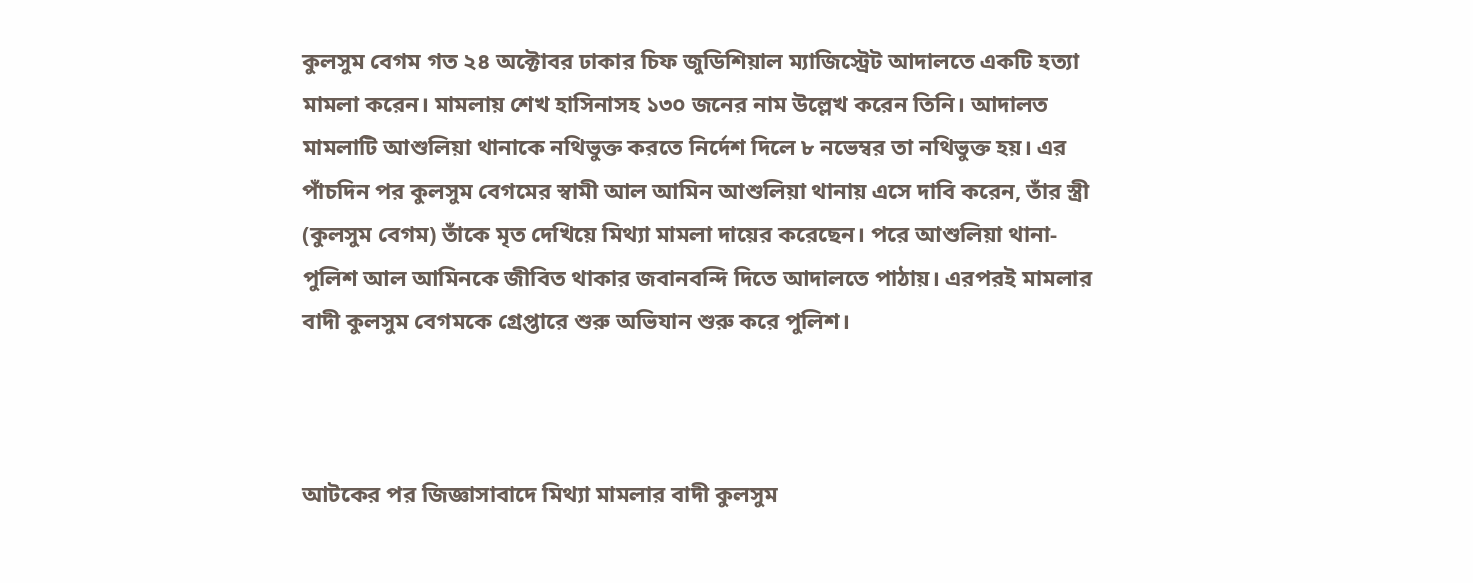কুলসুম বেগম গত ২৪ অক্টোবর ঢাকার চিফ জুডিশিয়াল ম্যাজিস্ট্রেট আদালতে একটি হত্যা মামলা করেন। মামলায় শেখ হাসিনাসহ ১৩০ জনের নাম উল্লেখ করেন তিনি। আদালত মামলাটি আশুলিয়া থানাকে নথিভুক্ত করতে নির্দেশ দিলে ৮ নভেম্বর তা নথিভুক্ত হয়। এর পাঁচদিন পর কুলসুম বেগমের স্বামী আল আমিন আশুলিয়া থানায় এসে দাবি করেন, তাঁর স্ত্রী (কুলসুম বেগম) তাঁকে মৃত দেখিয়ে মিথ্যা মামলা দায়ের করেছেন। পরে আশুলিয়া থানা-পুলিশ আল আমিনকে জীবিত থাকার জবানবন্দি দিতে আদালতে পাঠায়। এরপরই মামলার বাদী কুলসুম বেগমকে গ্রেপ্তারে শুরু অভিযান শুরু করে পুলিশ।



আটকের পর জিজ্ঞাসাবাদে মিথ্যা মামলার বাদী কুলসুম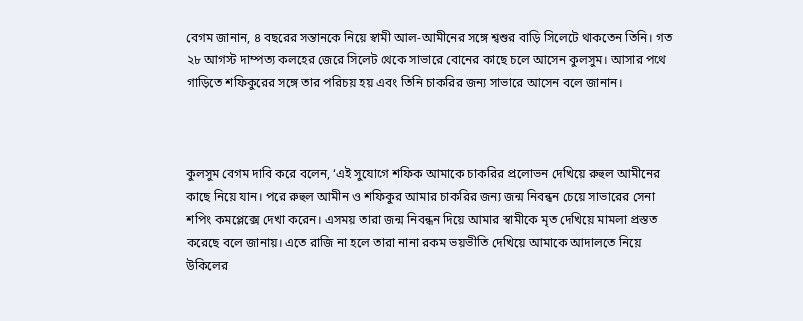বেগম জানান, ৪ বছরের সন্তানকে নিয়ে স্বামী আল-আমীনের সঙ্গে শ্বশুর বাড়ি সিলেটে থাকতেন তিনি। গত ২৮ আগস্ট দাম্পত্য কলহের জেরে সিলেট থেকে সাভারে বোনের কাছে চলে আসেন কুলসুম। আসার পথে গাড়িতে শফিকুরের সঙ্গে তার পরিচয় হয় এবং তিনি চাকরির জন্য সাভারে আসেন বলে জানান।



কুলসুম বেগম দাবি করে বলেন, ‘এই সুযোগে শফিক আমাকে চাকরির প্রলোভন দেখিয়ে রুহুল আমীনের কাছে নিয়ে যান। পরে রুহুল আমীন ও শফিকুর আমার চাকরির জন্য জন্ম নিবন্ধন চেয়ে সাভারের সেনা শপিং কমপ্লেক্সে দেখা করেন। এসময় তারা জন্ম নিবন্ধন দিয়ে আমার স্বামীকে মৃত দেখিয়ে মামলা প্রস্তত করেছে বলে জানায়। এতে রাজি না হলে তারা নানা রকম ভয়ভীতি দেখিয়ে আমাকে আদালতে নিয়ে উকিলের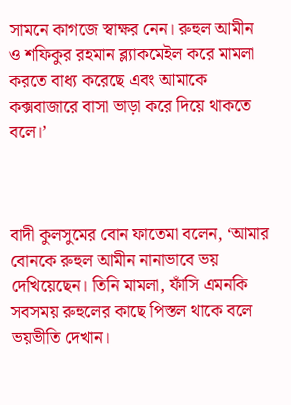সামনে কাগজে স্বাক্ষর নেন। রুহুল আমীন ও শফিকুর রহমান ব্ল্যাকমেইল করে মামলা করতে বাধ্য করেছে এবং আমাকে কক্সবাজারে বাসা ভাড়া করে দিয়ে থাকতে বলে।’



বাদী কুলসুমের বোন ফাতেমা বলেন, ‘আমার বোনকে রুহুল আমীন নানাভাবে ভয় দেখিয়েছেন। তিনি মামলা, ফাঁসি এমনকি সবসময় রুহুলের কাছে পিস্তল থাকে বলে ভয়ভীতি দেখান।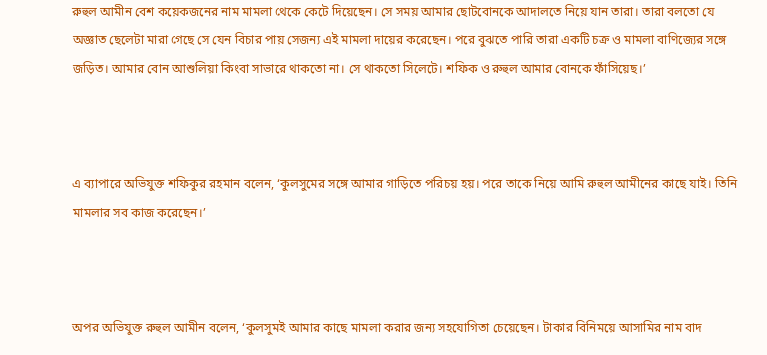রুহুল আমীন বেশ কয়েকজনের নাম মামলা থেকে কেটে দিয়েছেন। সে সময় আমার ছোটবোনকে আদালতে নিয়ে যান তারা। তারা বলতো যে অজ্ঞাত ছেলেটা মারা গেছে সে যেন বিচার পায় সেজন্য এই মামলা দায়ের করেছেন। পরে বুঝতে পারি তারা একটি চক্র ও মামলা বাণিজ্যের সঙ্গে জড়িত। আমার বোন আশুলিয়া কিংবা সাভারে থাকতো না। সে থাকতো সিলেটে। শফিক ও রুহুল আমার বোনকে ফাঁসিয়েছ।’



এ ব্যাপারে অভিযুক্ত শফিকুর রহমান বলেন, ‘কুলসুমের সঙ্গে আমার গাড়িতে পরিচয় হয়। পরে তাকে নিয়ে আমি রুহুল আমীনের কাছে যাই। তিনি মামলার সব কাজ করেছেন।’



অপর অভিযুক্ত রুহুল আমীন বলেন, ‘কুলসুমই আমার কাছে মামলা করার জন্য সহযোগিতা চেয়েছেন। টাকার বিনিময়ে আসামির নাম বাদ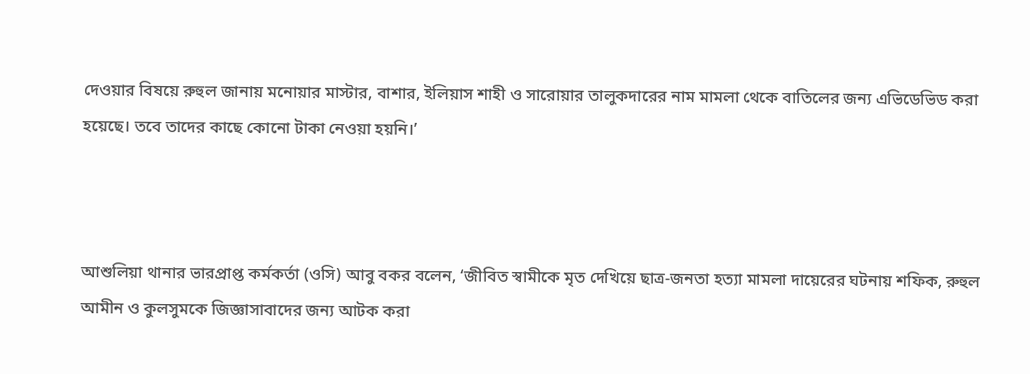দেওয়ার বিষয়ে রুহুল জানায় মনোয়ার মাস্টার, বাশার, ইলিয়াস শাহী ও সারোয়ার তালুকদারের নাম মামলা থেকে বাতিলের জন্য এভিডেভিড করা হয়েছে। তবে তাদের কাছে কোনো টাকা নেওয়া হয়নি।’



আশুলিয়া থানার ভারপ্রাপ্ত কর্মকর্তা (ওসি) আবু বকর বলেন, ‘জীবিত স্বামীকে মৃত দেখিয়ে ছাত্র-জনতা হত্যা মামলা দায়েরের ঘটনায় শফিক, রুহুল আমীন ও কুলসুমকে জিজ্ঞাসাবাদের জন্য আটক করা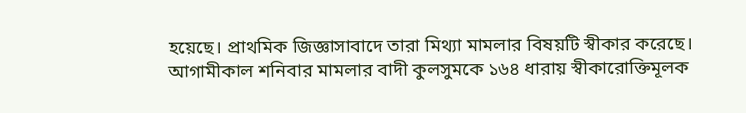হয়েছে। প্রাথমিক জিজ্ঞাসাবাদে তারা মিথ্যা মামলার বিষয়টি স্বীকার করেছে। আগামীকাল শনিবার মামলার বাদী কুলসুমকে ১৬৪ ধারায় স্বীকারোক্তিমূলক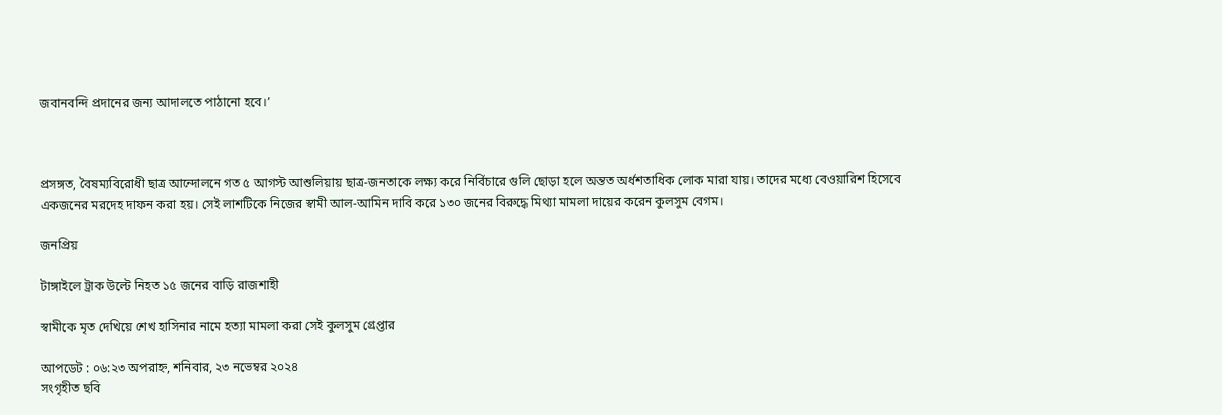জবানবন্দি প্রদানের জন্য আদালতে পাঠানো হবে।’



প্রসঙ্গত, বৈষম্যবিরোধী ছাত্র আন্দোলনে গত ৫ আগস্ট আশুলিয়ায় ছাত্র-জনতাকে লক্ষ্য করে নির্বিচারে গুলি ছোড়া হলে অন্তত অর্ধশতাধিক লোক মারা যায়। তাদের মধ্যে বেওয়ারিশ হিসেবে একজনের মরদেহ দাফন করা হয়। সেই লাশটিকে নিজের স্বামী আল-আমিন দাবি করে ১৩০ জনের বিরুদ্ধে মিথ্যা মামলা দায়ের করেন কুলসুম বেগম।

জনপ্রিয়

টাঙ্গাইলে ট্রাক উল্টে নিহত ১৫ জনের বাড়ি রাজশাহী

স্বামীকে মৃত দেখিয়ে শেখ হাসিনার নামে হত্যা মামলা করা সেই কুলসুম গ্রেপ্তার

আপডেট : ০৬:২৩ অপরাহ্ন, শনিবার, ২৩ নভেম্বর ২০২৪
সংগৃহীত ছবি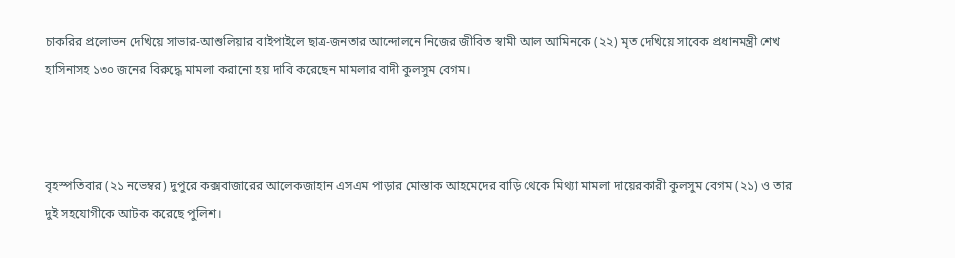চাকরির প্রলোভন দেখিয়ে সাভার-আশুলিয়ার বাইপাইলে ছাত্র-জনতার আন্দোলনে নিজের জীবিত স্বামী আল আমিনকে (২২) মৃত দেখিয়ে সাবেক প্রধানমন্ত্রী শেখ হাসিনাসহ ১৩০ জনের বিরুদ্ধে মামলা করানো হয় দাবি করেছেন মামলার বাদী কুলসুম বেগম।



বৃহস্পতিবার (২১ নভেম্বর) দুপুরে কক্সবাজারের আলেকজাহান এসএম পাড়ার মোস্তাক আহমেদের বাড়ি থেকে মিথ্যা মামলা দায়েরকারী কুলসুম বেগম (২১) ও তার দুই সহযোগীকে আটক করেছে পুলিশ।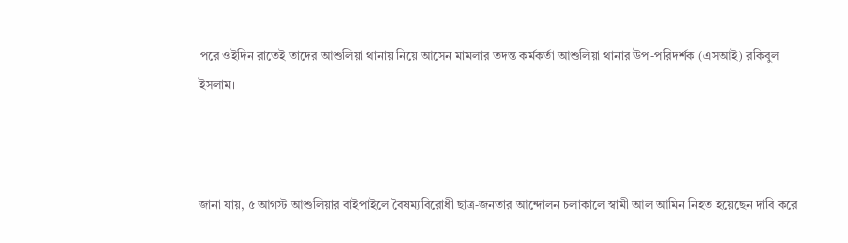পরে ওইদিন রাতেই তাদের আশুলিয়া থানায় নিয়ে আসেন মামলার তদন্ত কর্মকর্তা আশুলিয়া থানার উপ-পরিদর্শক (এসআই) রকিবুল ইসলাম।



জানা যায়, ৫ আগস্ট আশুলিয়ার বাইপাইলে বৈষম্যবিরোধী ছাত্র-জনতার আন্দোলন চলাকালে স্বামী আল আমিন নিহত হয়েছেন দাবি করে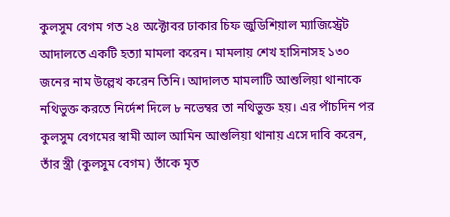কুলসুম বেগম গত ২৪ অক্টোবর ঢাকার চিফ জুডিশিয়াল ম্যাজিস্ট্রেট আদালতে একটি হত্যা মামলা করেন। মামলায় শেখ হাসিনাসহ ১৩০ জনের নাম উল্লেখ করেন তিনি। আদালত মামলাটি আশুলিয়া থানাকে নথিভুক্ত করতে নির্দেশ দিলে ৮ নভেম্বর তা নথিভুক্ত হয়। এর পাঁচদিন পর কুলসুম বেগমের স্বামী আল আমিন আশুলিয়া থানায় এসে দাবি করেন, তাঁর স্ত্রী (কুলসুম বেগম) তাঁকে মৃত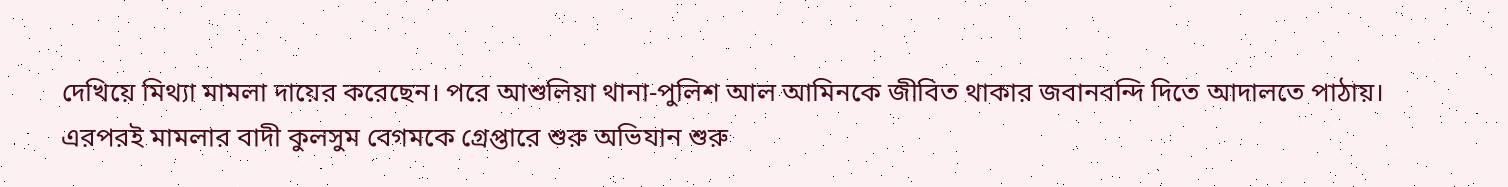দেখিয়ে মিথ্যা মামলা দায়ের করেছেন। পরে আশুলিয়া থানা-পুলিশ আল আমিনকে জীবিত থাকার জবানবন্দি দিতে আদালতে পাঠায়। এরপরই মামলার বাদী কুলসুম বেগমকে গ্রেপ্তারে শুরু অভিযান শুরু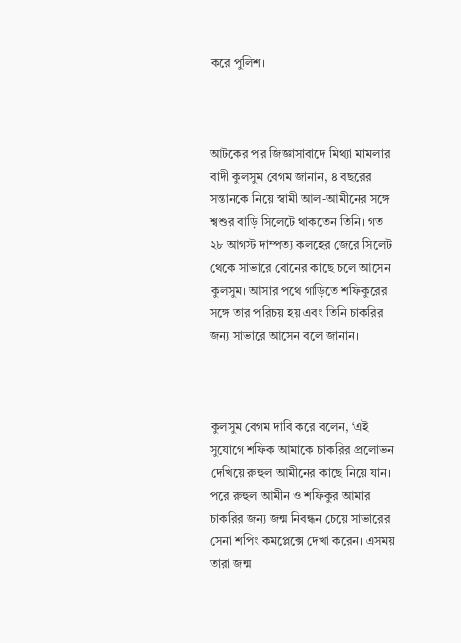করে পুলিশ।



আটকের পর জিজ্ঞাসাবাদে মিথ্যা মামলার বাদী কুলসুম বেগম জানান, ৪ বছরের সন্তানকে নিয়ে স্বামী আল-আমীনের সঙ্গে শ্বশুর বাড়ি সিলেটে থাকতেন তিনি। গত ২৮ আগস্ট দাম্পত্য কলহের জেরে সিলেট থেকে সাভারে বোনের কাছে চলে আসেন কুলসুম। আসার পথে গাড়িতে শফিকুরের সঙ্গে তার পরিচয় হয় এবং তিনি চাকরির জন্য সাভারে আসেন বলে জানান।



কুলসুম বেগম দাবি করে বলেন, ‘এই সুযোগে শফিক আমাকে চাকরির প্রলোভন দেখিয়ে রুহুল আমীনের কাছে নিয়ে যান। পরে রুহুল আমীন ও শফিকুর আমার চাকরির জন্য জন্ম নিবন্ধন চেয়ে সাভারের সেনা শপিং কমপ্লেক্সে দেখা করেন। এসময় তারা জন্ম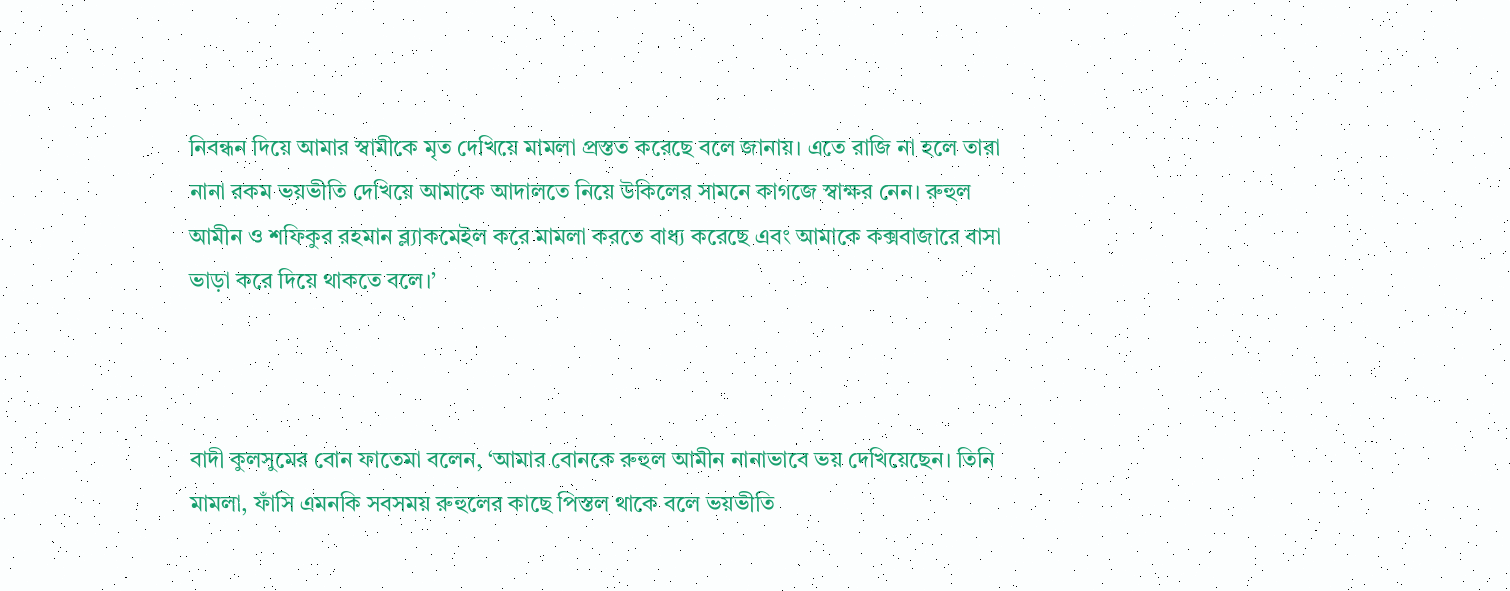নিবন্ধন দিয়ে আমার স্বামীকে মৃত দেখিয়ে মামলা প্রস্তত করেছে বলে জানায়। এতে রাজি না হলে তারা নানা রকম ভয়ভীতি দেখিয়ে আমাকে আদালতে নিয়ে উকিলের সামনে কাগজে স্বাক্ষর নেন। রুহুল আমীন ও শফিকুর রহমান ব্ল্যাকমেইল করে মামলা করতে বাধ্য করেছে এবং আমাকে কক্সবাজারে বাসা ভাড়া করে দিয়ে থাকতে বলে।’



বাদী কুলসুমের বোন ফাতেমা বলেন, ‘আমার বোনকে রুহুল আমীন নানাভাবে ভয় দেখিয়েছেন। তিনি মামলা, ফাঁসি এমনকি সবসময় রুহুলের কাছে পিস্তল থাকে বলে ভয়ভীতি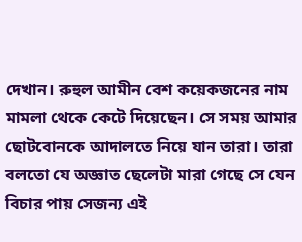দেখান। রুহুল আমীন বেশ কয়েকজনের নাম মামলা থেকে কেটে দিয়েছেন। সে সময় আমার ছোটবোনকে আদালতে নিয়ে যান তারা। তারা বলতো যে অজ্ঞাত ছেলেটা মারা গেছে সে যেন বিচার পায় সেজন্য এই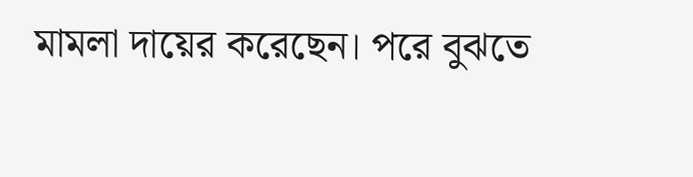মামলা দায়ের করেছেন। পরে বুঝতে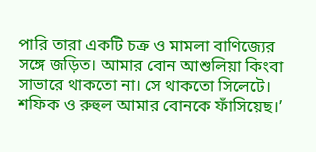পারি তারা একটি চক্র ও মামলা বাণিজ্যের সঙ্গে জড়িত। আমার বোন আশুলিয়া কিংবা সাভারে থাকতো না। সে থাকতো সিলেটে। শফিক ও রুহুল আমার বোনকে ফাঁসিয়েছ।’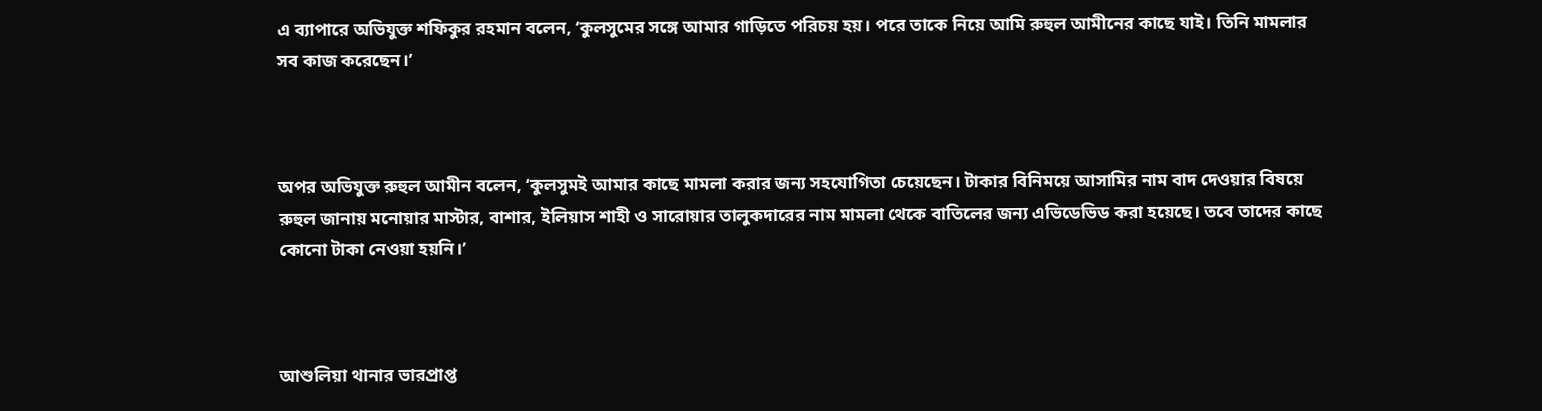এ ব্যাপারে অভিযুক্ত শফিকুর রহমান বলেন, ‘কুলসুমের সঙ্গে আমার গাড়িতে পরিচয় হয়। পরে তাকে নিয়ে আমি রুহুল আমীনের কাছে যাই। তিনি মামলার সব কাজ করেছেন।’



অপর অভিযুক্ত রুহুল আমীন বলেন, ‘কুলসুমই আমার কাছে মামলা করার জন্য সহযোগিতা চেয়েছেন। টাকার বিনিময়ে আসামির নাম বাদ দেওয়ার বিষয়ে রুহুল জানায় মনোয়ার মাস্টার, বাশার, ইলিয়াস শাহী ও সারোয়ার তালুকদারের নাম মামলা থেকে বাতিলের জন্য এভিডেভিড করা হয়েছে। তবে তাদের কাছে কোনো টাকা নেওয়া হয়নি।’



আশুলিয়া থানার ভারপ্রাপ্ত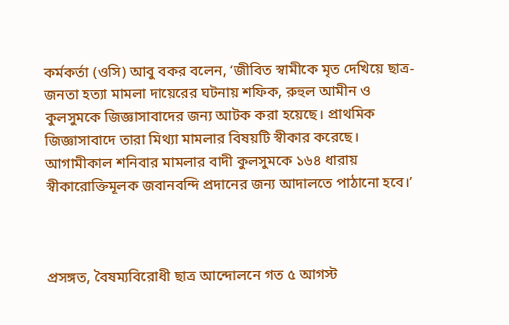কর্মকর্তা (ওসি) আবু বকর বলেন, ‘জীবিত স্বামীকে মৃত দেখিয়ে ছাত্র-জনতা হত্যা মামলা দায়েরের ঘটনায় শফিক, রুহুল আমীন ও কুলসুমকে জিজ্ঞাসাবাদের জন্য আটক করা হয়েছে। প্রাথমিক জিজ্ঞাসাবাদে তারা মিথ্যা মামলার বিষয়টি স্বীকার করেছে। আগামীকাল শনিবার মামলার বাদী কুলসুমকে ১৬৪ ধারায় স্বীকারোক্তিমূলক জবানবন্দি প্রদানের জন্য আদালতে পাঠানো হবে।’



প্রসঙ্গত, বৈষম্যবিরোধী ছাত্র আন্দোলনে গত ৫ আগস্ট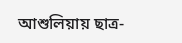আশুলিয়ায় ছাত্র-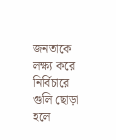জনতাকে লক্ষ্য করে নির্বিচারে গুলি ছোড়া হলে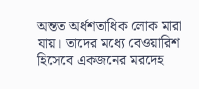অন্তত অর্ধশতাধিক লোক মারা যায়। তাদের মধ্যে বেওয়ারিশ হিসেবে একজনের মরদেহ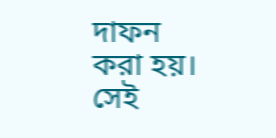দাফন করা হয়। সেই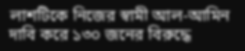লাশটিকে নিজের স্বামী আল-আমিন দাবি করে ১৩০ জনের বিরুদ্ধে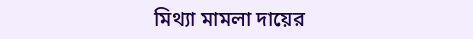মিথ্যা মামলা দায়ের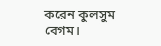করেন কুলসুম বেগম।